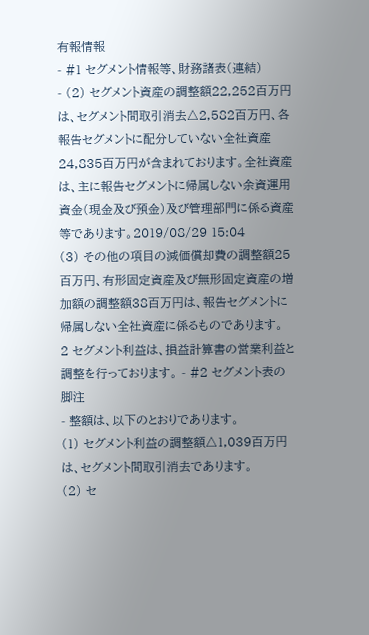有報情報
- #1 セグメント情報等、財務諸表(連結)
- (2) セグメント資産の調整額22,252百万円は、セグメント間取引消去△2,582百万円、各報告セグメントに配分していない全社資産24,835百万円が含まれております。全社資産は、主に報告セグメントに帰属しない余資運用資金(現金及び預金)及び管理部門に係る資産等であります。2019/08/29 15:04
(3) その他の項目の減価償却費の調整額25百万円、有形固定資産及び無形固定資産の増加額の調整額38百万円は、報告セグメントに帰属しない全社資産に係るものであります。
2 セグメント利益は、損益計算書の営業利益と調整を行っております。 - #2 セグメント表の脚注
- 整額は、以下のとおりであります。
(1) セグメント利益の調整額△1,039百万円は、セグメント間取引消去であります。
(2) セ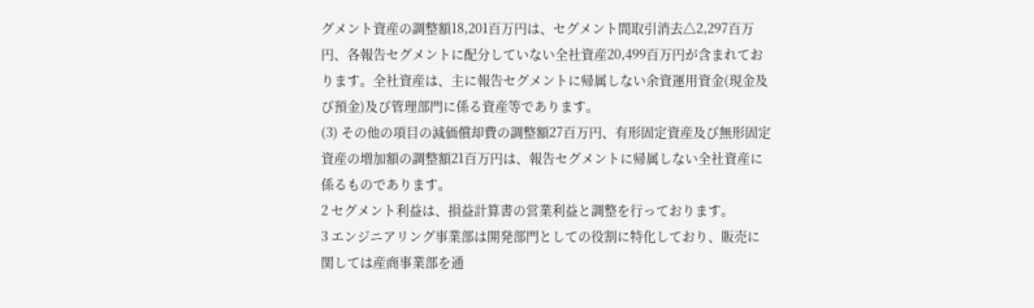グメント資産の調整額18,201百万円は、セグメント間取引消去△2,297百万円、各報告セグメントに配分していない全社資産20,499百万円が含まれております。全社資産は、主に報告セグメントに帰属しない余資運用資金(現金及び預金)及び管理部門に係る資産等であります。
(3) その他の項目の減価償却費の調整額27百万円、有形固定資産及び無形固定資産の増加額の調整額21百万円は、報告セグメントに帰属しない全社資産に係るものであります。
2 セグメント利益は、損益計算書の営業利益と調整を行っております。
3 エンジニアリング事業部は開発部門としての役割に特化しており、販売に関しては産商事業部を通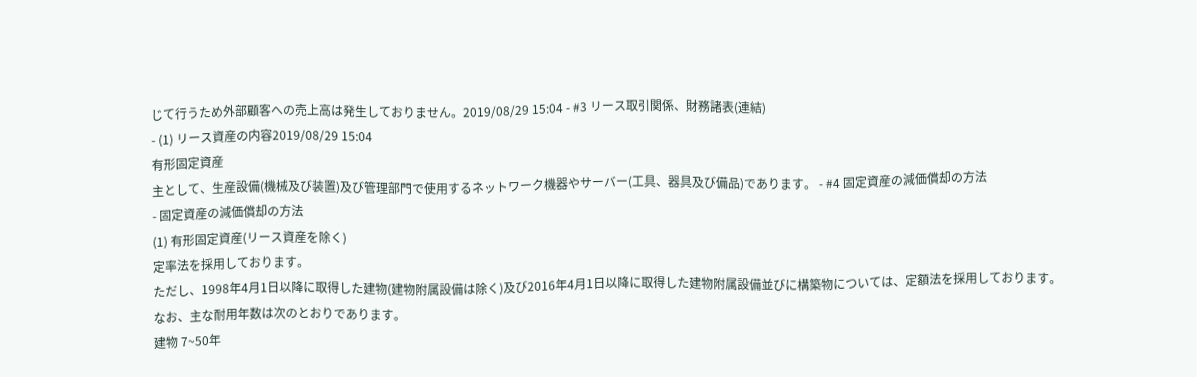じて行うため外部顧客への売上高は発生しておりません。2019/08/29 15:04 - #3 リース取引関係、財務諸表(連結)
- (1) リース資産の内容2019/08/29 15:04
有形固定資産
主として、生産設備(機械及び装置)及び管理部門で使用するネットワーク機器やサーバー(工具、器具及び備品)であります。 - #4 固定資産の減価償却の方法
- 固定資産の減価償却の方法
(1) 有形固定資産(リース資産を除く)
定率法を採用しております。
ただし、1998年4月1日以降に取得した建物(建物附属設備は除く)及び2016年4月1日以降に取得した建物附属設備並びに構築物については、定額法を採用しております。
なお、主な耐用年数は次のとおりであります。
建物 7~50年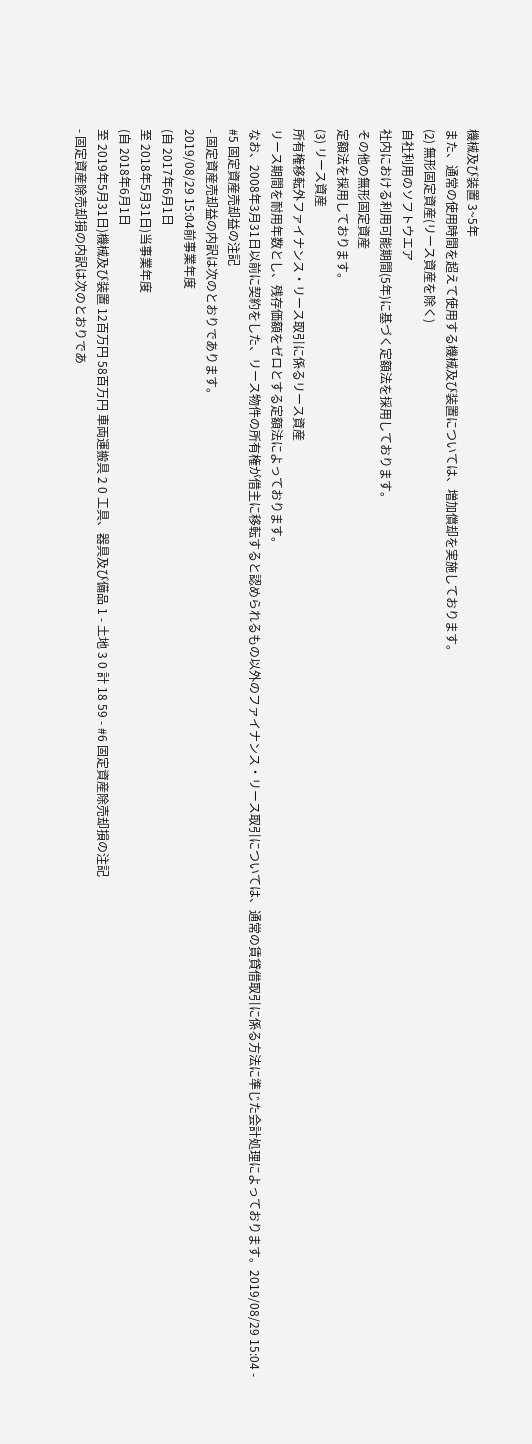機械及び装置 3~5年
また、通常の使用時間を超えて使用する機械及び装置については、増加償却を実施しております。
(2) 無形固定資産(リース資産を除く)
自社利用のソフトウエア
社内における利用可能期間(5年)に基づく定額法を採用しております。
その他の無形固定資産
定額法を採用しております。
(3) リース資産
所有権移転外ファイナンス・リース取引に係るリース資産
リース期間を耐用年数とし、残存価額をゼロとする定額法によっております。
なお、2008年3月31日以前に契約をした、リース物件の所有権が借主に移転すると認められるもの以外のファイナンス・リース取引については、通常の賃貸借取引に係る方法に準じた会計処理によっております。2019/08/29 15:04 - #5 固定資産売却益の注記
- 固定資産売却益の内訳は次のとおりであります。
2019/08/29 15:04前事業年度
(自 2017年6月1日
至 2018年5月31日)当事業年度
(自 2018年6月1日
至 2019年5月31日)機械及び装置 12百万円 58百万円 車両運搬具 2 0 工具、器具及び備品 1 - 土地 3 0 計 18 59 - #6 固定資産除売却損の注記
- 固定資産除売却損の内訳は次のとおりであ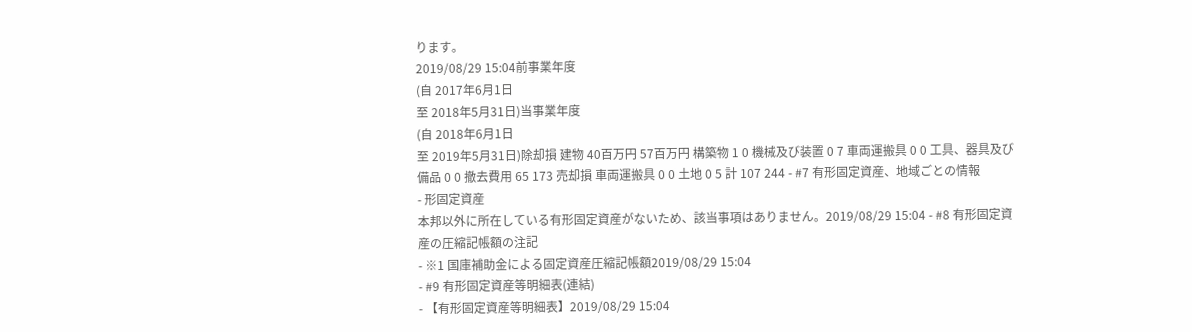ります。
2019/08/29 15:04前事業年度
(自 2017年6月1日
至 2018年5月31日)当事業年度
(自 2018年6月1日
至 2019年5月31日)除却損 建物 40百万円 57百万円 構築物 1 0 機械及び装置 0 7 車両運搬具 0 0 工具、器具及び備品 0 0 撤去費用 65 173 売却損 車両運搬具 0 0 土地 0 5 計 107 244 - #7 有形固定資産、地域ごとの情報
- 形固定資産
本邦以外に所在している有形固定資産がないため、該当事項はありません。2019/08/29 15:04 - #8 有形固定資産の圧縮記帳額の注記
- ※1 国庫補助金による固定資産圧縮記帳額2019/08/29 15:04
- #9 有形固定資産等明細表(連結)
- 【有形固定資産等明細表】2019/08/29 15:04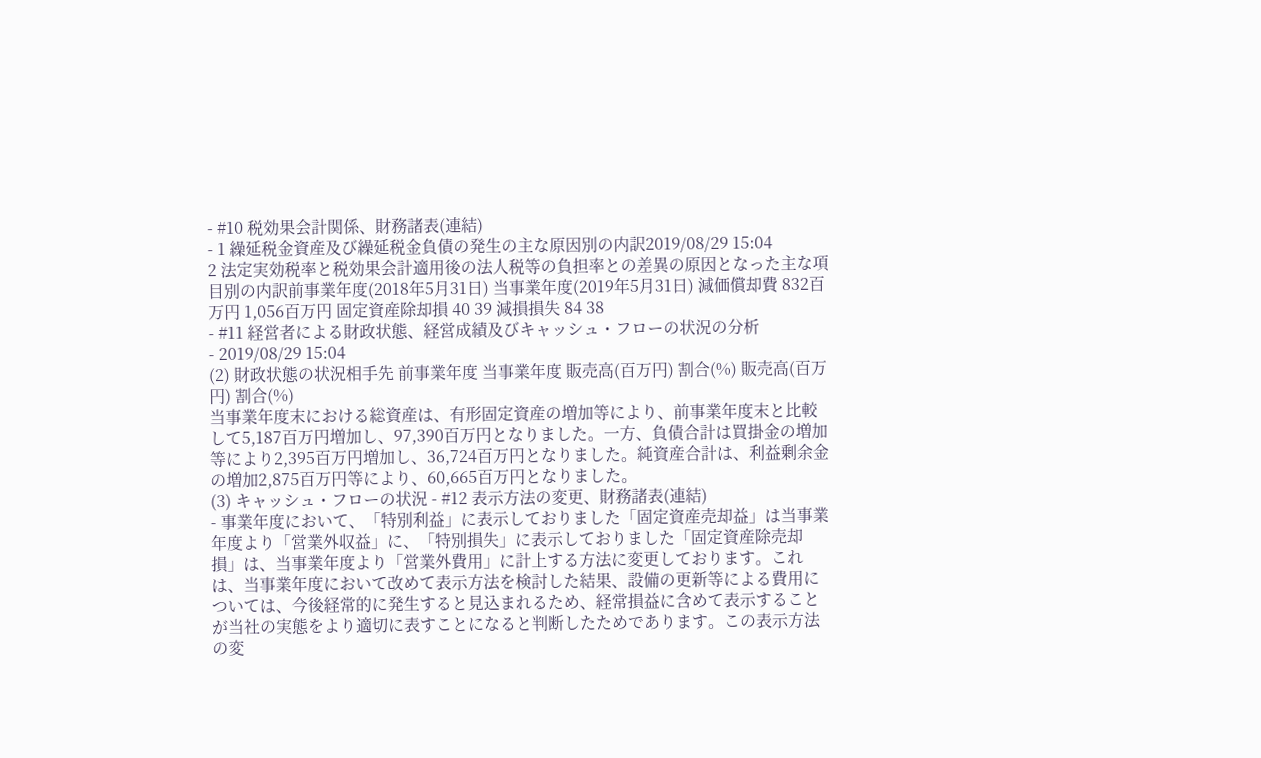- #10 税効果会計関係、財務諸表(連結)
- 1 繰延税金資産及び繰延税金負債の発生の主な原因別の内訳2019/08/29 15:04
2 法定実効税率と税効果会計適用後の法人税等の負担率との差異の原因となった主な項目別の内訳前事業年度(2018年5月31日) 当事業年度(2019年5月31日) 減価償却費 832百万円 1,056百万円 固定資産除却損 40 39 減損損失 84 38
- #11 経営者による財政状態、経営成績及びキャッシュ・フローの状況の分析
- 2019/08/29 15:04
(2) 財政状態の状況相手先 前事業年度 当事業年度 販売高(百万円) 割合(%) 販売高(百万円) 割合(%)
当事業年度末における総資産は、有形固定資産の増加等により、前事業年度末と比較して5,187百万円増加し、97,390百万円となりました。一方、負債合計は買掛金の増加等により2,395百万円増加し、36,724百万円となりました。純資産合計は、利益剰余金の増加2,875百万円等により、60,665百万円となりました。
(3) キャッシュ・フローの状況 - #12 表示方法の変更、財務諸表(連結)
- 事業年度において、「特別利益」に表示しておりました「固定資産売却益」は当事業年度より「営業外収益」に、「特別損失」に表示しておりました「固定資産除売却損」は、当事業年度より「営業外費用」に計上する方法に変更しております。これは、当事業年度において改めて表示方法を検討した結果、設備の更新等による費用については、今後経常的に発生すると見込まれるため、経常損益に含めて表示することが当社の実態をより適切に表すことになると判断したためであります。この表示方法の変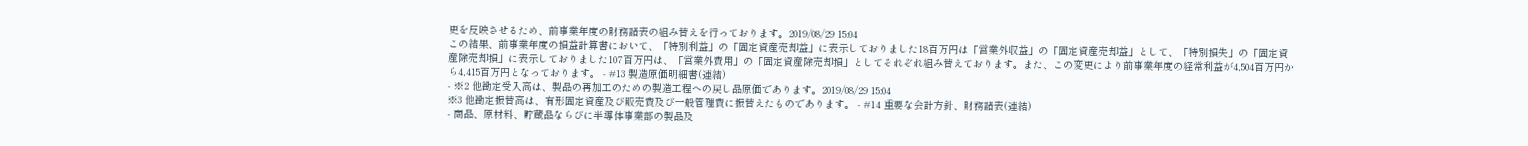更を反映させるため、前事業年度の財務諸表の組み替えを行っております。2019/08/29 15:04
この結果、前事業年度の損益計算書において、「特別利益」の「固定資産売却益」に表示しておりました18百万円は「営業外収益」の「固定資産売却益」として、「特別損失」の「固定資産除売却損」に表示しておりました107百万円は、「営業外費用」の「固定資産除売却損」としてそれぞれ組み替えております。また、この変更により前事業年度の経常利益が4,504百万円から4,415百万円となっております。 - #13 製造原価明細書(連結)
- ※2 他勘定受入高は、製品の再加工のための製造工程への戻し品原価であります。2019/08/29 15:04
※3 他勘定振替高は、有形固定資産及び販売費及び一般管理費に振替えたものであります。 - #14 重要な会計方針、財務諸表(連結)
- 商品、原材料、貯蔵品ならびに半導体事業部の製品及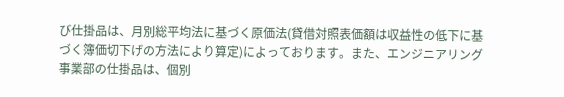び仕掛品は、月別総平均法に基づく原価法(貸借対照表価額は収益性の低下に基づく簿価切下げの方法により算定)によっております。また、エンジニアリング事業部の仕掛品は、個別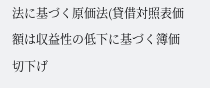法に基づく原価法(貸借対照表価額は収益性の低下に基づく簿価切下げ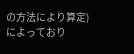の方法により算定)によっており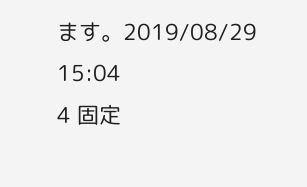ます。2019/08/29 15:04
4 固定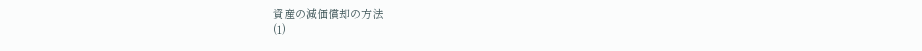資産の減価償却の方法
(1)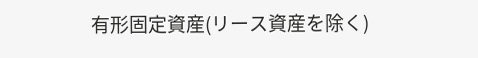有形固定資産(リース資産を除く)